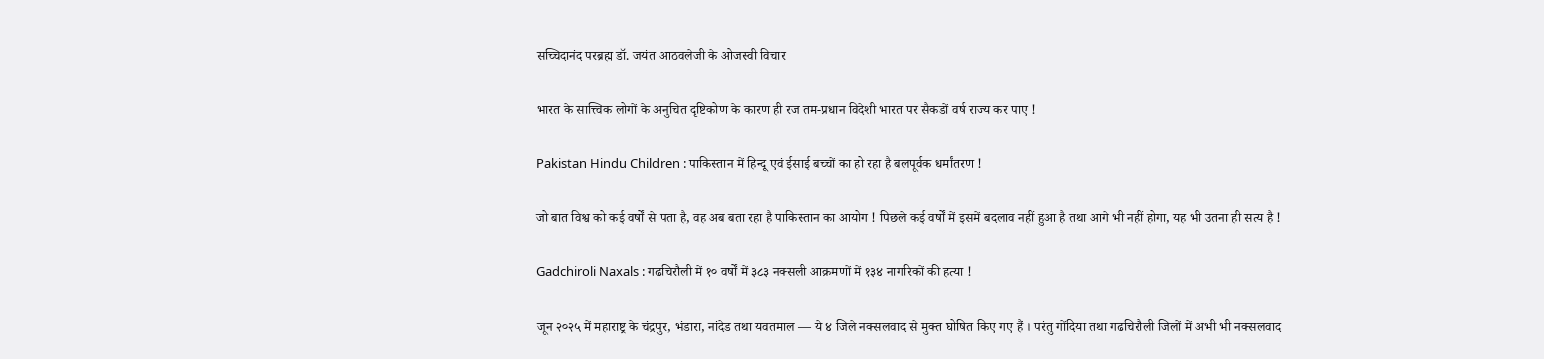सच्चिदानंद परब्रह्म डॉ. जयंत आठवलेजी के ओजस्वी विचार

भारत के सात्त्विक लोगों के अनुचित दृष्टिकोण के कारण ही रज तम-प्रधान विदेशी भारत पर सैकडों वर्ष राज्य कर पाए !

Pakistan Hindu Children : पाकिस्तान में हिन्दू एवं ईसाई बच्चों का हो रहा है बलपूर्वक धर्मांतरण !

जो बात विश्व को कई वर्षों से पता है, वह अब बता रहा है पाकिस्तान का आयोग ! पिछले कई वर्षों में इसमें बदलाव नहीं हुआ है तथा आगे भी नहीं होगा, यह भी उतना ही सत्य है !

Gadchiroli Naxals : गढचिरौली में १० वर्षों में ३८३ नक्सली आक्रमणों में १३४ नागरिकों की हत्या !

जून २०२५ में महाराष्ट्र के चंद्रपुर, भंडारा, नांदेड तथा यवतमाल — ये ४ जिले नक्सलवाद से मुक्त घोषित किए गए हैं । परंतु गोंदिया तथा गढचिरौली जिलों में अभी भी नक्सलवाद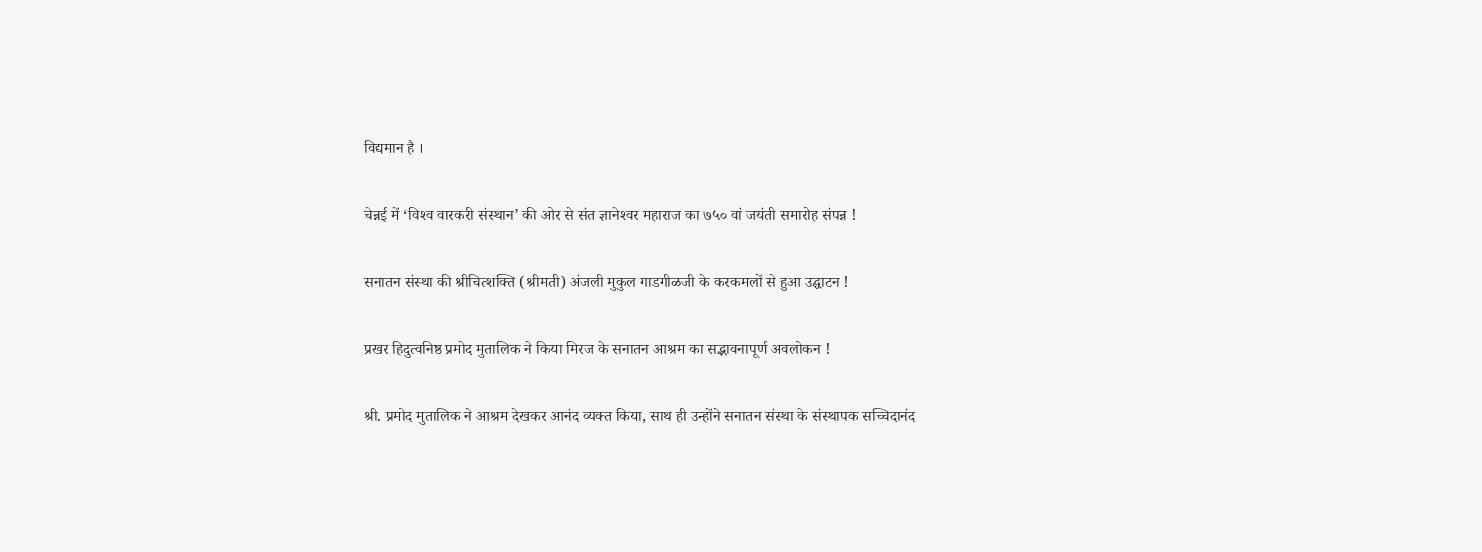विद्यमान है ।

चेन्नई में ‘विश्‍व वारकरी संस्थान’ की ओर से संत ज्ञानेश्‍वर महाराज का ७५० वां जयंती समारोह संपन्न !

सनातन संस्था की श्रीचित्शक्ति (श्रीमती) अंजली मुकुल गाडगीळजी के करकमलों से हुआ उद्घाटन !

प्रखर हिदुत्वनिष्ठ प्रमोद मुतालिक ने किया मिरज के सनातन आश्रम का सद्भावनापूर्ण अवलोकन !

श्री. प्रमोद मुतालिक ने आश्रम देखकर आनंद व्यक्त किया, साथ ही उन्होंने सनातन संस्था के संस्थापक सच्चिदानंद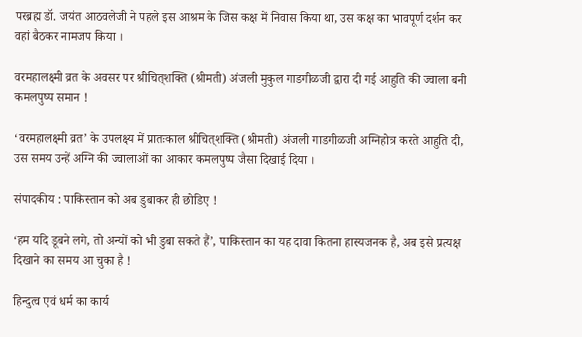परब्रह्म डॉ. जयंत आठवलेजी ने पहले इस आश्रम के जिस कक्ष में निवास किया था, उस कक्ष का भावपूर्ण दर्शन कर वहां बैठकर नामजप किया ।

वरमहालक्ष्मी व्रत के अवसर पर श्रीचित्‌शक्ति (श्रीमती) अंजली मुकुल गाडगीळजी द्वारा दी गई आहुति की ज्वाला बनी कमलपुष्प समान !

‘वरमहालक्ष्मी व्रत’ के उपलक्ष्य में प्रातःकाल श्रीचित्‌शक्ति (श्रीमती) अंजली गाडगीळजी अग्निहोत्र करते आहुति दी, उस समय उन्हें अग्नि की ज्वालाओं का आकार कमलपुष्प जैसा दिखाई दिया ।

संपादकीय : पाकिस्तान को अब डुबाकर ही छोडिए !

‘हम यदि डूबने लगे, तो अन्यों को भी डुबा सकते हैं’, पाकिस्तान का यह दावा कितना हास्यजनक है, अब इसे प्रत्यक्ष दिखाने का समय आ चुका है !

हिन्दुत्व एवं धर्म का कार्य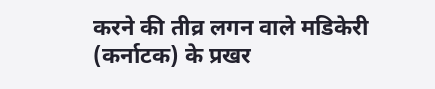करने की तीव्र लगन वाले मडिकेरी (कर्नाटक) के प्रखर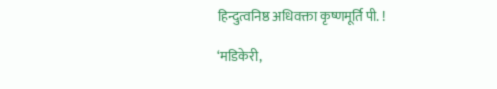हिन्दुत्वनिष्ठ अधिवक्ता कृष्णमूर्ति पी. !

‘मडिकेरी,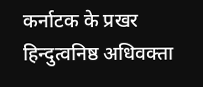कर्नाटक के प्रखर हिन्दुत्वनिष्ठ अधिवक्ता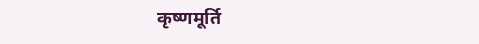कृष्णमूर्ति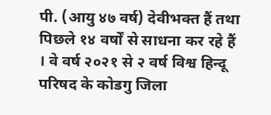पी. (आयु ४७ वर्ष) देवीभक्त हैं तथा पिछले १४ वर्षों से साधना कर रहे हैं । वे वर्ष २०२१ से २ वर्ष विश्व हिन्दू परिषद के कोडगु जिला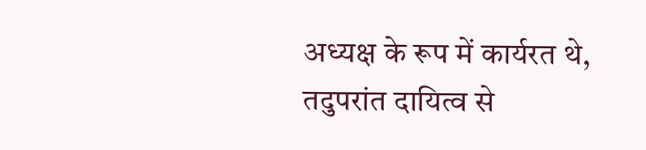अध्यक्ष के रूप में कार्यरत थे, तदुपरांत दायित्व से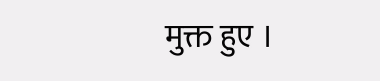मुक्त हुए ।